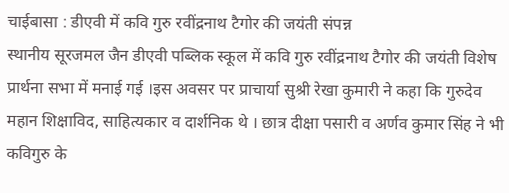चाईबासा : डीएवी में कवि गुरु रवींद्रनाथ टैगोर की जयंती संपन्न
स्थानीय सूरजमल जैन डीएवी पब्लिक स्कूल में कवि गुरु रवींद्रनाथ टैगोर की जयंती विशेष प्रार्थना सभा में मनाई गई ।इस अवसर पर प्राचार्या सुश्री रेखा कुमारी ने कहा कि गुरुदेव महान शिक्षाविद, साहित्यकार व दार्शनिक थे । छात्र दीक्षा पसारी व अर्णव कुमार सिंह ने भी कविगुरु के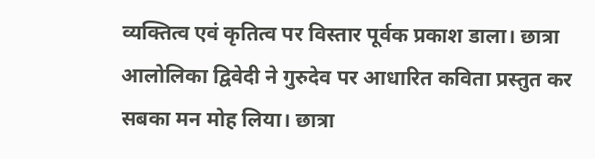व्यक्तित्व एवं कृतित्व पर विस्तार पूर्वक प्रकाश डाला। छात्रा आलोलिका द्विवेदी ने गुरुदेव पर आधारित कविता प्रस्तुत कर सबका मन मोह लिया। छात्रा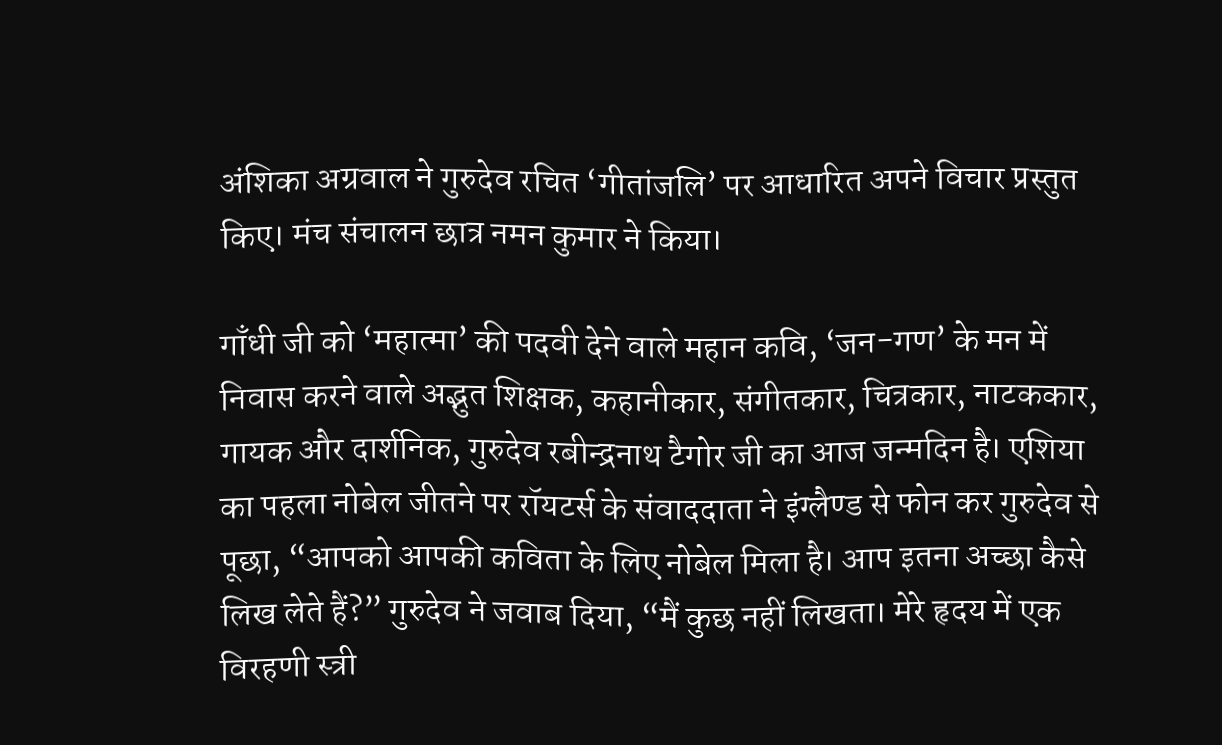अंशिका अग्रवाल ने गुरुदेव रचित ‘गीतांजलि’ पर आधारित अपने विचार प्रस्तुत किए। मंच संचालन छात्र नमन कुमार ने किया।

गाँधी जी को ‘महात्मा’ की पदवी देने वाले महान कवि, ‘जन-गण’ के मन में निवास करने वाले अद्भुत शिक्षक, कहानीकार, संगीतकार, चित्रकार, नाटककार, गायक और दार्शनिक, गुरुदेव रबीन्द्रनाथ टैगोर जी का आज जन्मदिन है। एशिया का पहला नोबेल जीतने पर रॉयटर्स के संवाददाता ने इंग्लैण्ड से फोन कर गुरुदेव से पूछा, “आपको आपकी कविता के लिए नोबेल मिला है। आप इतना अच्छा कैसे लिख लेते हैं?” गुरुदेव ने जवाब दिया, “मैं कुछ नहीं लिखता। मेरे हृदय में एक विरहणी स्त्री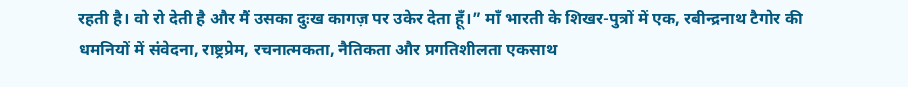रहती है। वो रो देती है और मैं उसका दुःख कागज़ पर उकेर देता हूँ।” माँ भारती के शिखर-पुत्रों में एक, रबीन्द्रनाथ टैगोर की धमनियों में संवेदना, राष्ट्रप्रेम, रचनात्मकता, नैतिकता और प्रगतिशीलता एकसाथ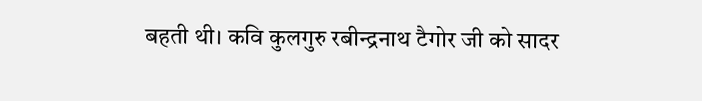बहती थी। कवि कुलगुरु रबीन्द्रनाथ टैगोर जी को सादर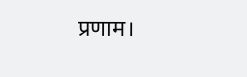प्रणाम।